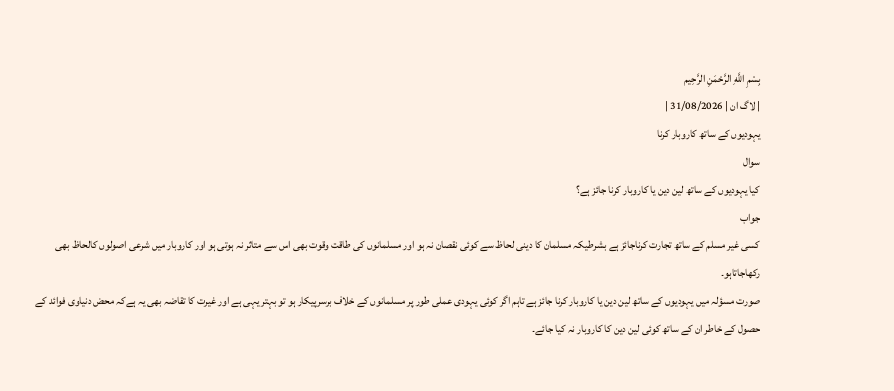بِسْمِ اللَّهِ الرَّحْمَنِ الرَّحِيم
| لاگ ان | 31/08/2026 |
یہودیوں کے ساتھ کاروبار کرنا
سوال
کیا یہودیوں کے ساتھ لین دین یا کاروبار کرنا جائز ہے؟
جواب
کسی غیر مسلم کے ساتھ تجارت کرناجائز ہے بشرطیکہ مسلمان کا دینی لحاظ سے کوئی نقصان نہ ہو اور مسلمانوں کی طاقت وقوت بھی اس سے متاثر نہ ہوتی ہو اور کاروبار میں شرعی اصولوں کالحاظ بھی رکھاجاتاہو۔
صورت مسؤلہ میں یہودیوں کے ساتھ لین دین یا کاروبار کرنا جائز ہے تاہم اگر کوئی یہودی عملی طور پر مسلمانوں کے خلاف برسرپیکار ہو تو بہتر یہی ہے اور غیرت کا تقاضہ بھی یہ ہےکہ محض دنیاوی فوائد کے حصول کے خاطر ان کے ساتھ کوئی لین دین کا کاروبار نہ کیا جائے۔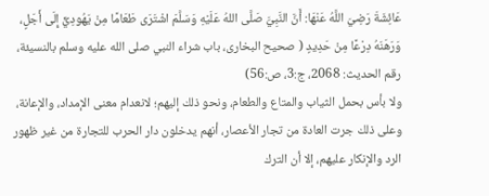عَائِشَةَ رَضِيَ اللَّهُ عَنْهَا: أَنَّ النَّبِيَّ صَلَّى اللهُ عَلَيْهِ وَسَلَّمَ اشْتَرَى طَعَامًا مِنْ يَهُودِيٍّ إِلَى أَجَلٍ، وَرَهَنَهُ دِرْعًا مِنْ حَدِيدٍ ( صحیح البخاری، باب شراء النبي صلى الله عليه وسلم بالنسيئة، رقم الحدیث: 2068، ج:3، ص:56)
ولا بأس بحمل الثياب والمتاع والطعام، ونحو ذلك إليهم؛ لانعدام معنى الإمداد، والإعانة، وعلى ذلك جرت العادة من تجار الأعصار، أنهم يدخلون دار الحرب للتجارة من غير ظهور الرد والإنكار عليهم، إلا أن الترك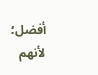أفضل؛ لأنهم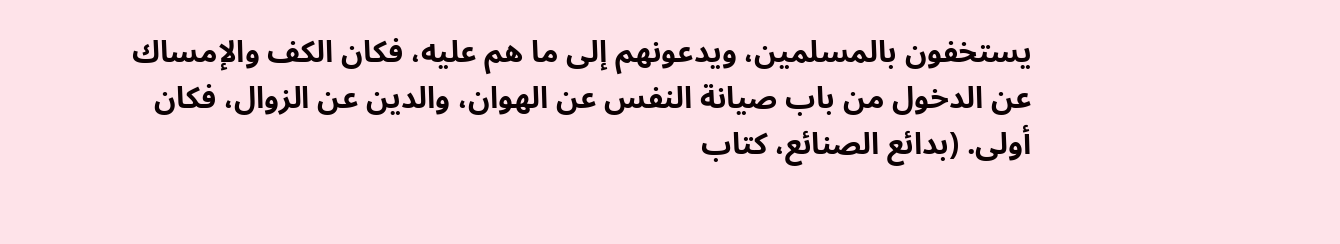يستخفون بالمسلمين، ويدعونهم إلى ما هم عليه، فكان الكف والإمساك عن الدخول من باب صيانة النفس عن الهوان، والدين عن الزوال، فكان أولى. (بدائع الصنائع، كتاب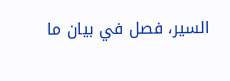السير، فصل في بيان ما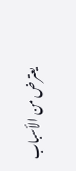يعترض من الأسباب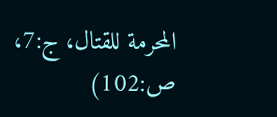المحرمة للقتال، ج:7، ص:102)